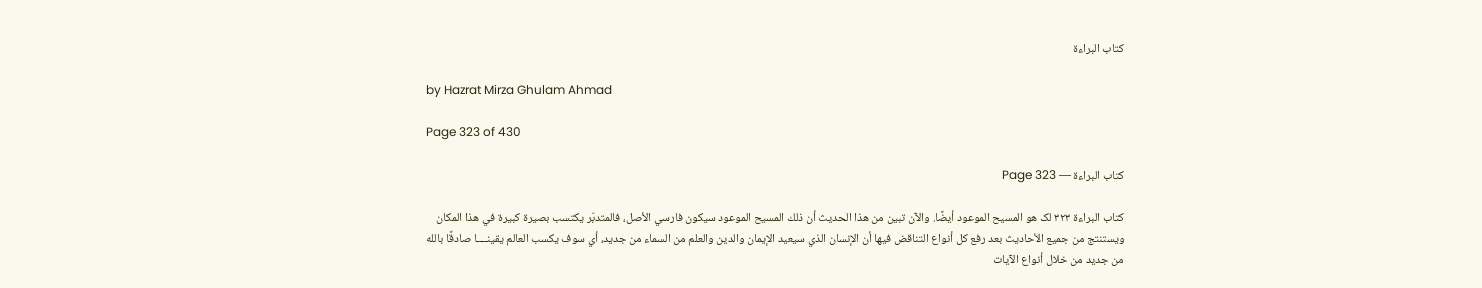كتاب البراءة

by Hazrat Mirza Ghulam Ahmad

Page 323 of 430

كتاب البراءة — Page 323

كتاب البراءة ۳۲۳ لک هو المسيح الموعود أيضًا. والآن تبين من هذا الحديث أن ذلك المسيح الموعود سيكون فارسي الأصل، فالمتدبّر يكتسب بصيرة كبيرة في هذا المكان ويستنتج من جميع الأحاديث بعد رفع كل أنواع التناقض فيها أن الإنسان الذي سيعيد الإيمان والدين والعلم من السماء من جديد، أي سوف يكسب العالم يقينــــا صادقًا بالله من جديد من خلال أنواع الآيات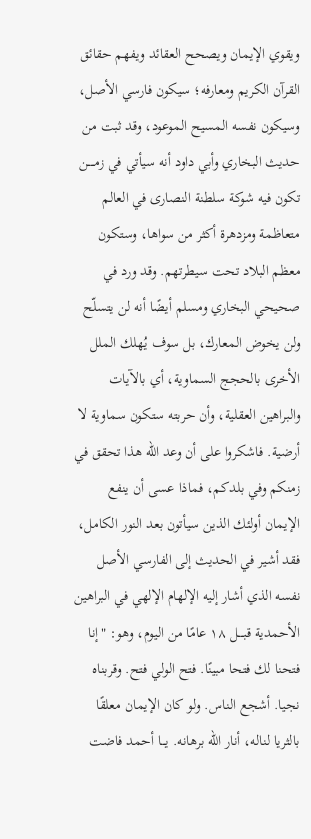ويقوي الإيمان ويصحح العقائد ويفهم حقائق القرآن الكريم ومعارفه؛ سيكون فارسي الأصل، وسيكون نفسه المسيح الموعود، وقد ثبت من حديث البخاري وأبي داود أنه سيأتي في زمـــــن تكون فيه شوكة سلطنة النصارى في العالم متعاظمة ومزدهرة أكثر من سواها، وستكون معظم البلاد تحت سيطرتهم. وقد ورد في صحيحي البخاري ومسلم أيضًا أنه لن يتسلّح ولن يخوض المعارك، بل سوف يُهلك الملل الأخرى بالحجج السماوية، أي بالآيات والبراهين العقلية، وأن حربته ستكون سماوية لا أرضية. فاشكروا على أن وعد الله هذا تحقق في زمنكم وفي بلدكم، فماذا عسى أن ينفع الإيمان أولئك الذين سيأتون بعد النور الكامل، فقد أشير في الحديث إلى الفارسي الأصل نفسه الذي أشار إليه الإلهام الإلهي في البراهين الأحمدية قبــــل ١٨ عامًا من اليوم، وهو: "إنا فتحنا لك فتحا مبينًا. فتح الولي فتح. وقربناه نجيا. أشجع الناس. ولو كان الإيمان معلقًا بالثريا لناله، أنار الله برهانه. يـــا أحمد فاضت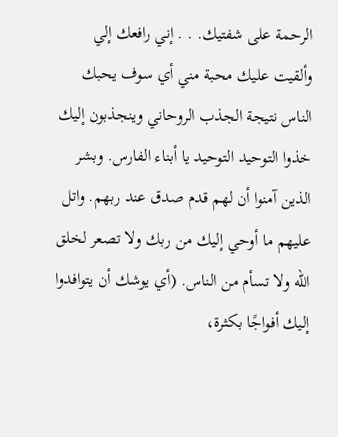الرحمة على شفتيك. . . إني رافعك إلي وألقيت عليك محبة مني أي سوف يحبك الناس نتيجة الجذب الروحاني وينجذبون إليك خذوا التوحيد التوحيد يا أبناء الفارس. وبشر الذين آمنوا أن لهم قدم صدق عند ربهم. واتل عليهم ما أوحي إليك من ربك ولا تصعر لخلق الله ولا تسأم من الناس. (أي يوشك أن يتوافدوا إليك أفواجًا بكثرة،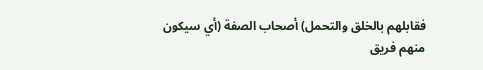فقابلهم بالخلق والتحمل) أصحاب الصفة (أي سيكون منهم فريق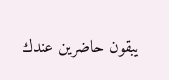يبقون حاضرين عندك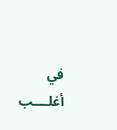في أغلــــب